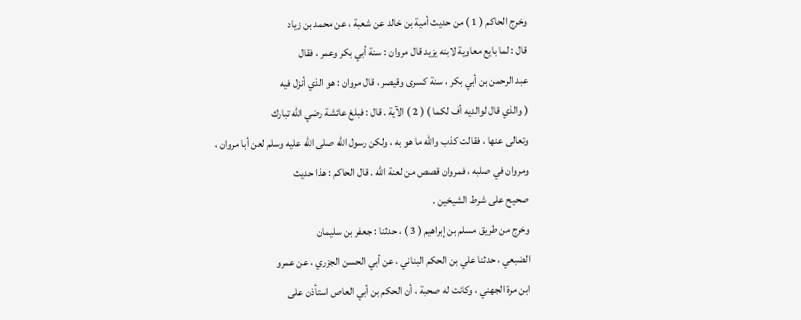وخرج الحاكم ( 1 ) من حديث أمية بن خالد عن شعبة ، عن محمد بن زياد
قال : لما بايع معاوية لابنه يزيد قال مروان : سنة أبي بكر وعمر ، فقال
عبد الرحمن بن أبي بكر ، سنة كسرى وقيصر ، قال مروان : هو الذي أنزل فيه
( والذي قال لوالديه أف لكما ) ( 2 ) الآية . قال : فبلغ عائشة رضي الله تبارك
وتعالى عنها ، فقالت كذب والله ما هو به ، ولكن رسول الله صلى الله عليه وسلم لعن أبا مروان ،
ومروان في صلبه ، فمروان قصص من لعنة الله . قال الحاكم : هذا حديث
صحيح على شرط الشيخين .
وخرج من طريق مسلم بن إبراهيم ( 3 ) ، حدثنا : جعفر بن سليمان
الضبعي ، حدثنا علي بن الحكم البناني ، عن أبي الحسن الجزري ، عن عمرو
ابن مرة الجهني ، وكانت له صحبة ، أن الحكم بن أبي العاص استأذن على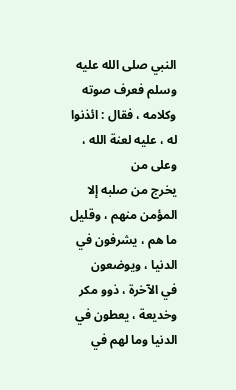النبي صلى الله عليه وسلم فعرف صوته وكلامه ، فقال : ائذنوا له ، عليه لعنة الله ، وعلى من
يخرج من صلبه إلا المؤمن منهم ، وقليل ما هم ، يشرفون في الدنيا ، ويوضعون
في الآخرة ، ذوو مكر وخديعة ، يعطون في الدنيا وما لهم في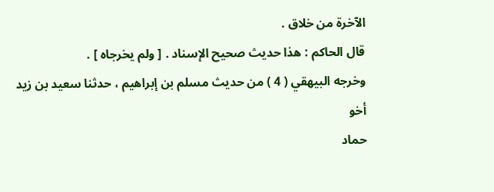الآخرة من خلاق .
قال الحاكم : هذا حديث صحيح الإسناد . [ ولم يخرجاه ] .
وخرجه البيهقي ( 4 ) من حديث مسلم بن إبراهيم ، حدثنا سعيد بن زيد أخو
حماد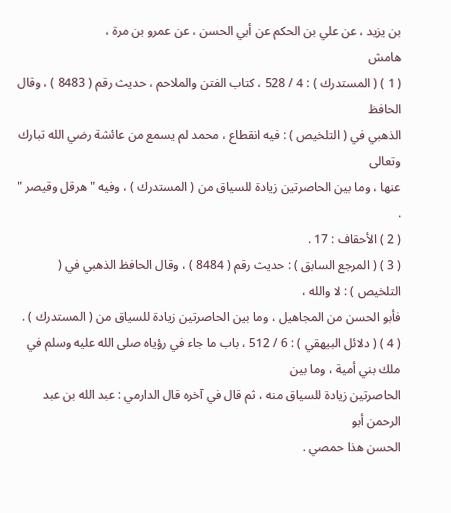بن يزيد ، عن علي بن الحكم عن أبي الحسن ، عن عمرو بن مرة ،
هامش
( 1 ) ( المستدرك ) : 4 / 528 ، كتاب الفتن والملاحم ، حديث رقم ( 8483 ) ، وقال الحافظ
الذهبي في ( التلخيص ) : فيه انقطاع ، محمد لم يسمع من عائشة رضي الله تبارك وتعالى
عنها ، وما بين الحاصرتين زيادة للسياق من ( المستدرك ) ، وفيه " هرقل وقيصر " .
( 2 ) الأحقاف : 17 .
( 3 ) ( المرجع السابق ) : حديث رقم ( 8484 ) ، وقال الحافظ الذهبي في ( التلخيص ) : لا والله ،
فأبو الحسن من المجاهيل ، وما بين الحاصرتين زيادة للسياق من ( المستدرك ) .
( 4 ) ( دلائل البيهقي ) : 6 / 512 ، باب ما جاء في رؤياه صلى الله عليه وسلم في ملك بني أمية ، وما بين
الحاصرتين زيادة للسياق منه ، ثم قال في آخره قال الدارمي : عبد الله بن عبد الرحمن أبو
الحسن هذا حمصي .